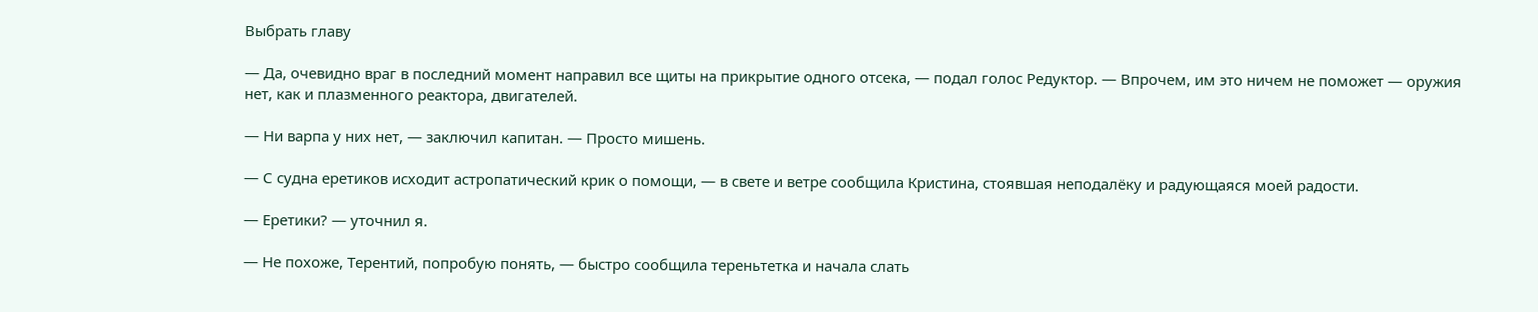Выбрать главу

— Да, очевидно враг в последний момент направил все щиты на прикрытие одного отсека, — подал голос Редуктор. — Впрочем, им это ничем не поможет — оружия нет, как и плазменного реактора, двигателей.

— Ни варпа у них нет, — заключил капитан. — Просто мишень.

— С судна еретиков исходит астропатический крик о помощи, — в свете и ветре сообщила Кристина, стоявшая неподалёку и радующаяся моей радости.

— Еретики? — уточнил я.

— Не похоже, Терентий, попробую понять, — быстро сообщила тереньтетка и начала слать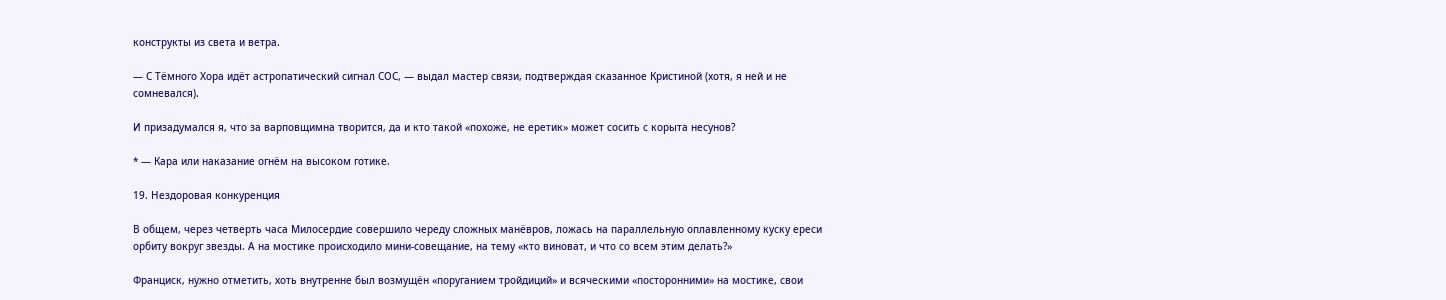конструкты из света и ветра.

— С Тёмного Хора идёт астропатический сигнал СОС, — выдал мастер связи, подтверждая сказанное Кристиной (хотя, я ней и не сомневался).

И призадумался я, что за варповщимна творится, да и кто такой «похоже, не еретик» может сосить с корыта несунов?

* — Кара или наказание огнём на высоком готике.

19. Нездоровая конкуренция

В общем, через четверть часа Милосердие совершило череду сложных манёвров, ложась на параллельную оплавленному куску ереси орбиту вокруг звезды. А на мостике происходило мини-совещание, на тему «кто виноват, и что со всем этим делать?»

Франциск, нужно отметить, хоть внутренне был возмущён «поруганием тройдиций» и всяческими «посторонними» на мостике, свои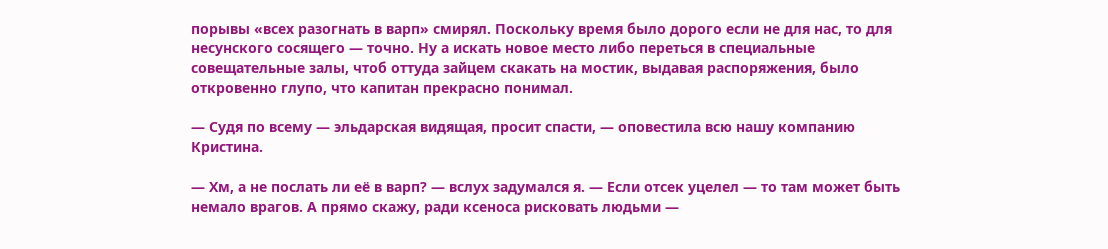порывы «всех разогнать в варп» смирял. Поскольку время было дорого если не для нас, то для несунского сосящего — точно. Ну а искать новое место либо переться в специальные совещательные залы, чтоб оттуда зайцем скакать на мостик, выдавая распоряжения, было откровенно глупо, что капитан прекрасно понимал.

— Судя по всему — эльдарская видящая, просит спасти, — оповестила всю нашу компанию Кристина.

— Хм, а не послать ли её в варп? — вслух задумался я. — Если отсек уцелел — то там может быть немало врагов. А прямо скажу, ради ксеноса рисковать людьми —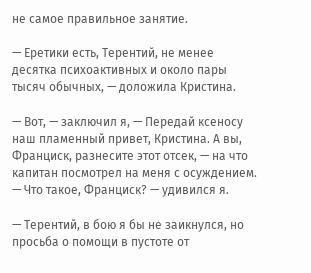не самое правильное занятие.

— Еретики есть, Терентий, не менее десятка психоактивных и около пары тысяч обычных, — доложила Кристина.

— Вот, — заключил я, — Передай ксеносу наш пламенный привет, Кристина. А вы, Франциск, разнесите этот отсек, — на что капитан посмотрел на меня с осуждением. — Что такое, Франциск? — удивился я.

— Терентий, в бою я бы не заикнулся, но просьба о помощи в пустоте от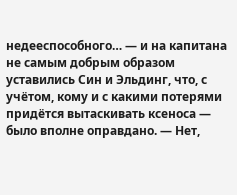недееспособного… — и на капитана не самым добрым образом уставились Син и Эльдинг, что, с учётом, кому и с какими потерями придётся вытаскивать ксеноса — было вполне оправдано. — Нет,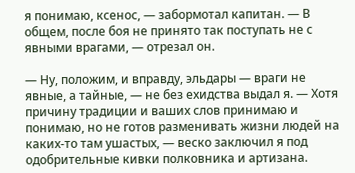я понимаю, ксенос, — забормотал капитан. — В общем, после боя не принято так поступать не с явными врагами, — отрезал он.

— Ну, положим, и вправду, эльдары — враги не явные, а тайные, — не без ехидства выдал я. — Хотя причину традиции и ваших слов принимаю и понимаю, но не готов разменивать жизни людей на каких-то там ушастых, — веско заключил я под одобрительные кивки полковника и артизана.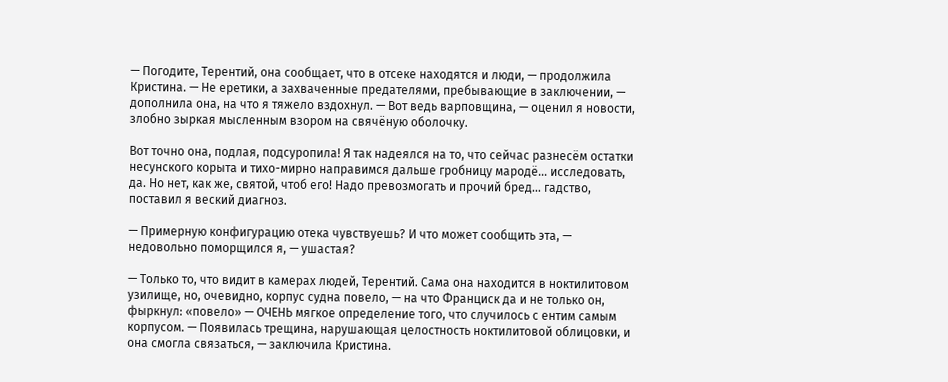— Погодите, Терентий, она сообщает, что в отсеке находятся и люди, — продолжила Кристина. — Не еретики, а захваченные предателями, пребывающие в заключении, — дополнила она, на что я тяжело вздохнул. — Вот ведь варповщина, — оценил я новости, злобно зыркая мысленным взором на свячёную оболочку.

Вот точно она, подлая, подсуропила! Я так надеялся на то, что сейчас разнесём остатки несунского корыта и тихо-мирно направимся дальше гробницу мародё… исследовать, да. Но нет, как же, святой, чтоб его! Надо превозмогать и прочий бред… гадство, поставил я веский диагноз.

— Примерную конфигурацию отека чувствуешь? И что может сообщить эта, — недовольно поморщился я, — ушастая?

— Только то, что видит в камерах людей, Терентий. Сама она находится в ноктилитовом узилище, но, очевидно, корпус судна повело, — на что Франциск да и не только он, фыркнул: «повело» — ОЧЕНЬ мягкое определение того, что случилось с ентим самым корпусом. — Появилась трещина, нарушающая целостность ноктилитовой облицовки, и она смогла связаться, — заключила Кристина.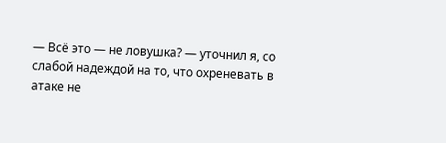— Всё это — не ловушка? — уточнил я, со слабой надеждой на то, что охреневать в атаке не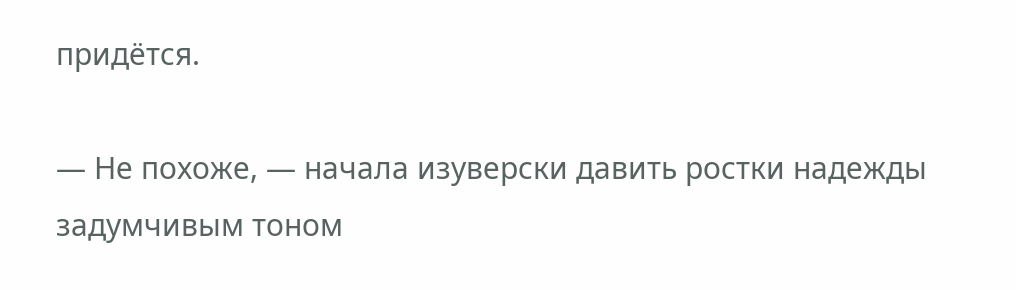придётся.

— Не похоже, — начала изуверски давить ростки надежды задумчивым тоном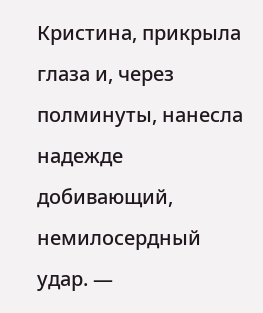Кристина, прикрыла глаза и, через полминуты, нанесла надежде добивающий, немилосердный удар. —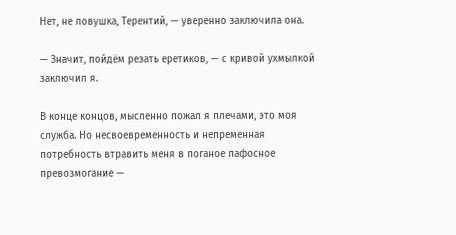Нет, не ловушка, Терентий, — уверенно заключила она.

— Значит, пойдём резать еретиков, — с кривой ухмылкой заключил я.

В конце концов, мысленно пожал я плечами, это моя служба. Но несвоевременность и непременная потребность втравить меня в поганое пафосное превозмогание —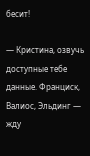бесит!

— Кристина, озвучь доступные тебе данные. Франциск, Валиос, Эльдинг — жду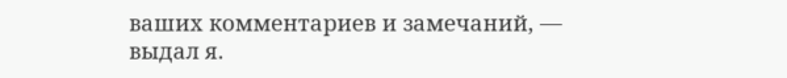ваших комментариев и замечаний, — выдал я.